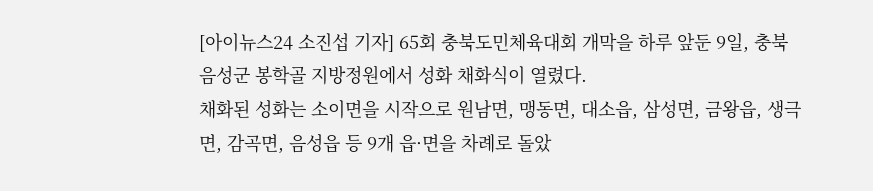[아이뉴스24 소진섭 기자] 65회 충북도민체육대회 개막을 하루 앞둔 9일, 충북 음성군 봉학골 지방정원에서 성화 채화식이 열렸다.
채화된 성화는 소이면을 시작으로 원남면, 맹동면, 대소읍, 삼성면, 금왕읍, 생극면, 감곡면, 음성읍 등 9개 읍·면을 차례로 돌았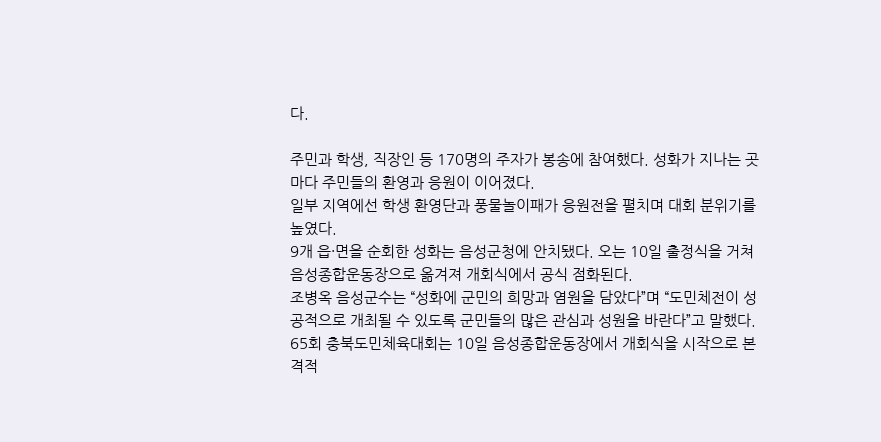다.

주민과 학생, 직장인 등 170명의 주자가 봉송에 참여했다. 성화가 지나는 곳마다 주민들의 환영과 응원이 이어졌다.
일부 지역에선 학생 환영단과 풍물놀이패가 응원전을 펼치며 대회 분위기를 높였다.
9개 읍·면을 순회한 성화는 음성군청에 안치됐다. 오는 10일 출정식을 거쳐 음성종합운동장으로 옮겨져 개회식에서 공식 점화된다.
조병옥 음성군수는 “성화에 군민의 희망과 염원을 담았다”며 “도민체전이 성공적으로 개최될 수 있도록 군민들의 많은 관심과 성원을 바란다”고 말했다.
65회 충북도민체육대회는 10일 음성종합운동장에서 개회식을 시작으로 본격적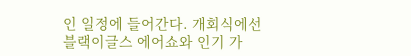인 일정에 들어간다. 개회식에선 블랙이글스 에어쇼와 인기 가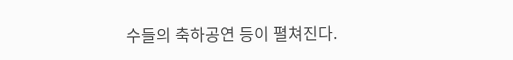수들의 축하공연 등이 펼쳐진다.